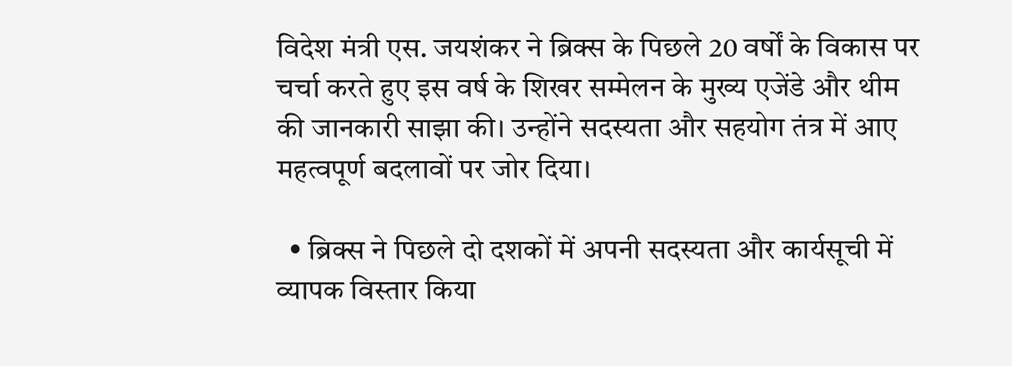विदेश मंत्री एस. जयशंकर ने ब्रिक्स के पिछले 20 वर्षों के विकास पर चर्चा करते हुए इस वर्ष के शिखर सम्मेलन के मुख्य एजेंडे और थीम की जानकारी साझा की। उन्होंने सदस्यता और सहयोग तंत्र में आए महत्वपूर्ण बदलावों पर जोर दिया।

  • ब्रिक्स ने पिछले दो दशकों में अपनी सदस्यता और कार्यसूची में व्यापक विस्तार किया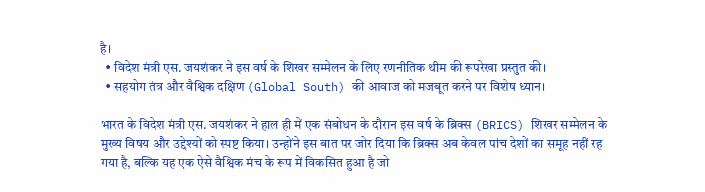है।
  • विदेश मंत्री एस. जयशंकर ने इस वर्ष के शिखर सम्मेलन के लिए रणनीतिक थीम की रूपरेखा प्रस्तुत की।
  • सहयोग तंत्र और वैश्विक दक्षिण (Global South) की आवाज को मजबूत करने पर विशेष ध्यान।

भारत के विदेश मंत्री एस. जयशंकर ने हाल ही में एक संबोधन के दौरान इस वर्ष के ब्रिक्स (BRICS) शिखर सम्मेलन के मुख्य विषय और उद्देश्यों को स्पष्ट किया। उन्होंने इस बात पर जोर दिया कि ब्रिक्स अब केवल पांच देशों का समूह नहीं रह गया है, बल्कि यह एक ऐसे वैश्विक मंच के रूप में विकसित हुआ है जो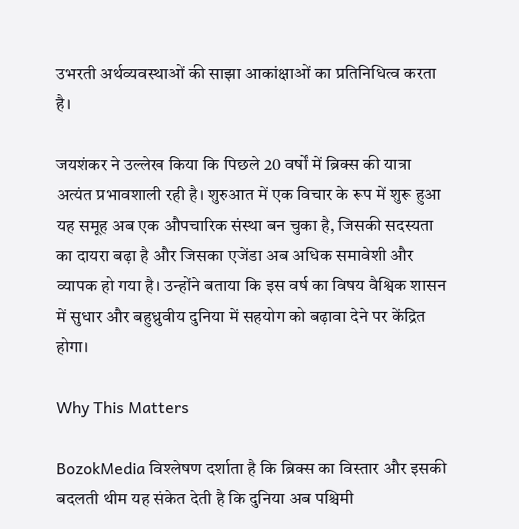उभरती अर्थव्यवस्थाओं की साझा आकांक्षाओं का प्रतिनिधित्व करता है।

जयशंकर ने उल्लेख किया कि पिछले 20 वर्षों में ब्रिक्स की यात्रा अत्यंत प्रभावशाली रही है। शुरुआत में एक विचार के रूप में शुरू हुआ यह समूह अब एक औपचारिक संस्था बन चुका है, जिसकी सदस्यता का दायरा बढ़ा है और जिसका एजेंडा अब अधिक समावेशी और व्यापक हो गया है। उन्होंने बताया कि इस वर्ष का विषय वैश्विक शासन में सुधार और बहुध्रुवीय दुनिया में सहयोग को बढ़ावा देने पर केंद्रित होगा।

Why This Matters

BozokMedia विश्लेषण दर्शाता है कि ब्रिक्स का विस्तार और इसकी बदलती थीम यह संकेत देती है कि दुनिया अब पश्चिमी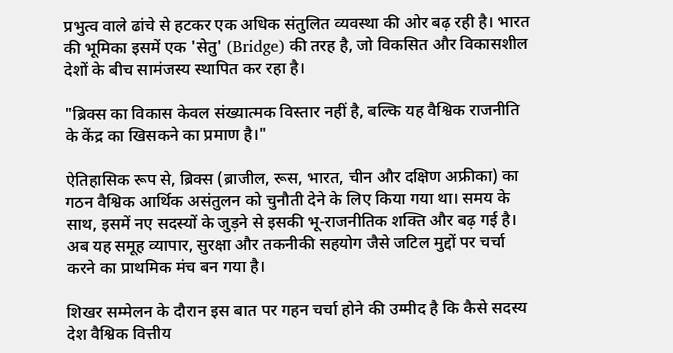प्रभुत्व वाले ढांचे से हटकर एक अधिक संतुलित व्यवस्था की ओर बढ़ रही है। भारत की भूमिका इसमें एक 'सेतु' (Bridge) की तरह है, जो विकसित और विकासशील देशों के बीच सामंजस्य स्थापित कर रहा है।

"ब्रिक्स का विकास केवल संख्यात्मक विस्तार नहीं है, बल्कि यह वैश्विक राजनीति के केंद्र का खिसकने का प्रमाण है।"

ऐतिहासिक रूप से, ब्रिक्स (ब्राजील, रूस, भारत, चीन और दक्षिण अफ्रीका) का गठन वैश्विक आर्थिक असंतुलन को चुनौती देने के लिए किया गया था। समय के साथ, इसमें नए सदस्यों के जुड़ने से इसकी भू-राजनीतिक शक्ति और बढ़ गई है। अब यह समूह व्यापार, सुरक्षा और तकनीकी सहयोग जैसे जटिल मुद्दों पर चर्चा करने का प्राथमिक मंच बन गया है।

शिखर सम्मेलन के दौरान इस बात पर गहन चर्चा होने की उम्मीद है कि कैसे सदस्य देश वैश्विक वित्तीय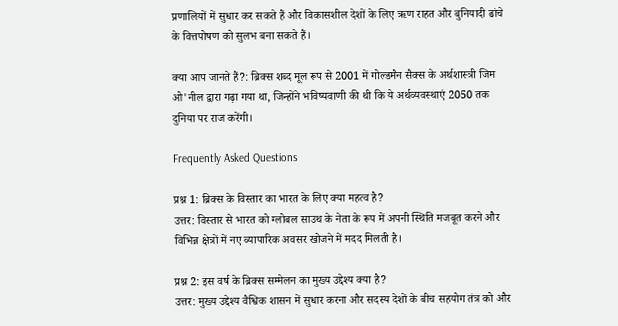प्रणालियों में सुधार कर सकते हैं और विकासशील देशों के लिए ऋण राहत और बुनियादी ढांचे के वित्तपोषण को सुलभ बना सकते हैं।

क्या आप जानते हैं?: ब्रिक्स शब्द मूल रूप से 2001 में गोल्डमैन सैक्स के अर्थशास्त्री जिम ओ'नील द्वारा गढ़ा गया था, जिन्होंने भविष्यवाणी की थी कि ये अर्थव्यवस्थाएं 2050 तक दुनिया पर राज करेंगी।

Frequently Asked Questions

प्रश्न 1: ब्रिक्स के विस्तार का भारत के लिए क्या महत्व है?
उत्तर: विस्तार से भारत को ग्लोबल साउथ के नेता के रूप में अपनी स्थिति मजबूत करने और विभिन्न क्षेत्रों में नए व्यापारिक अवसर खोजने में मदद मिलती है।

प्रश्न 2: इस वर्ष के ब्रिक्स सम्मेलन का मुख्य उद्देश्य क्या है?
उत्तर: मुख्य उद्देश्य वैश्विक शासन में सुधार करना और सदस्य देशों के बीच सहयोग तंत्र को और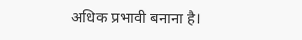अधिक प्रभावी बनाना है।